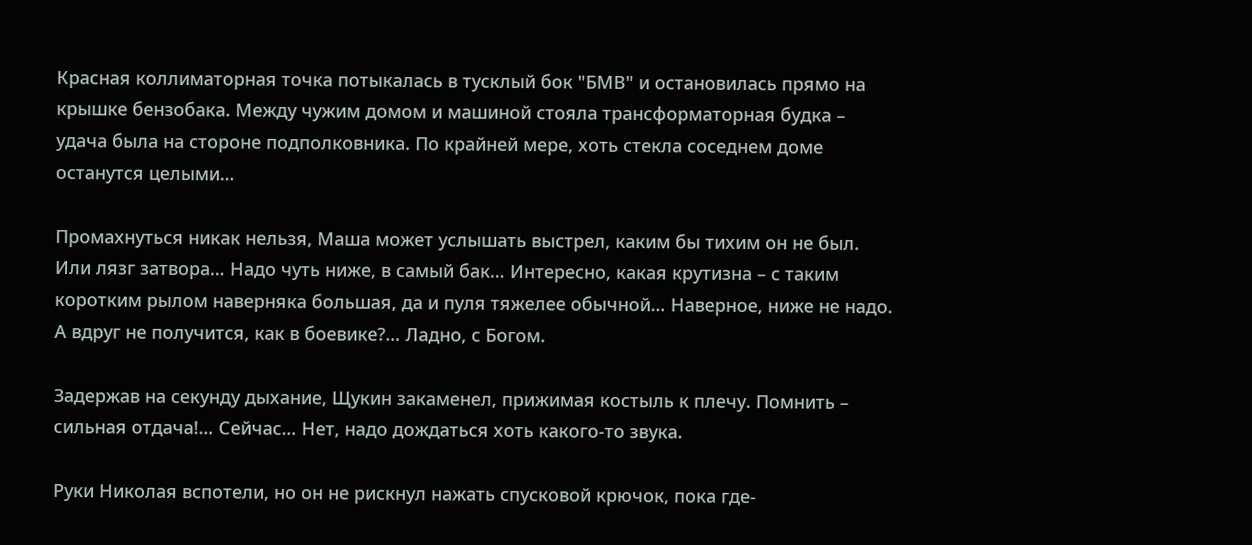Красная коллиматорная точка потыкалась в тусклый бок "БМВ" и остановилась прямо на крышке бензобака. Между чужим домом и машиной стояла трансформаторная будка – удача была на стороне подполковника. По крайней мере, хоть стекла соседнем доме останутся целыми…

Промахнуться никак нельзя, Маша может услышать выстрел, каким бы тихим он не был. Или лязг затвора… Надо чуть ниже, в самый бак… Интересно, какая крутизна – с таким коротким рылом наверняка большая, да и пуля тяжелее обычной… Наверное, ниже не надо. А вдруг не получится, как в боевике?… Ладно, с Богом.

Задержав на секунду дыхание, Щукин закаменел, прижимая костыль к плечу. Помнить – сильная отдача!… Сейчас… Нет, надо дождаться хоть какого-то звука.

Руки Николая вспотели, но он не рискнул нажать спусковой крючок, пока где-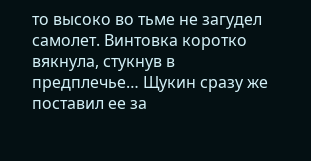то высоко во тьме не загудел самолет. Винтовка коротко вякнула, стукнув в предплечье… Щукин сразу же поставил ее за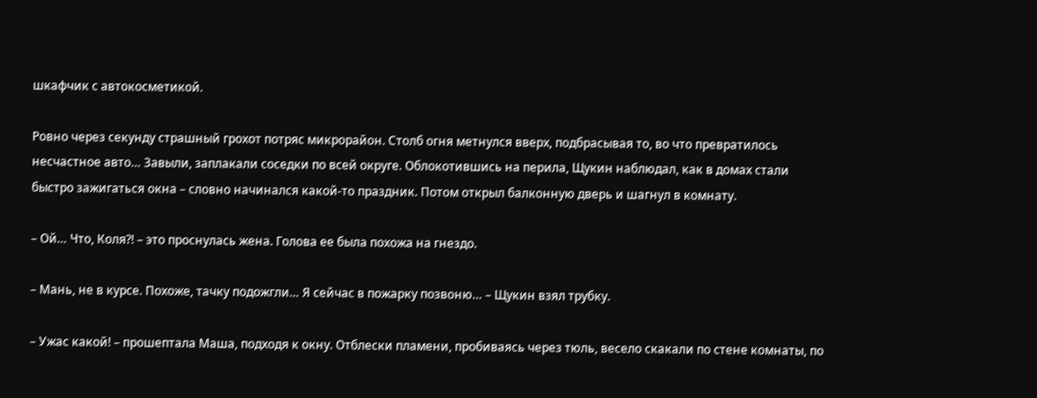шкафчик с автокосметикой.

Ровно через секунду страшный грохот потряс микрорайон. Столб огня метнулся вверх, подбрасывая то, во что превратилось несчастное авто… Завыли, заплакали соседки по всей округе. Облокотившись на перила, Щукин наблюдал, как в домах стали быстро зажигаться окна – словно начинался какой-то праздник. Потом открыл балконную дверь и шагнул в комнату.

– Ой… Что, Коля?! – это проснулась жена. Голова ее была похожа на гнездо.

– Мань, не в курсе. Похоже, тачку подожгли… Я сейчас в пожарку позвоню… – Щукин взял трубку.

– Ужас какой! – прошептала Маша, подходя к окну. Отблески пламени, пробиваясь через тюль, весело скакали по стене комнаты, по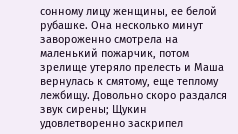сонному лицу женщины, ее белой рубашке. Она несколько минут завороженно смотрела на маленький пожарчик, потом зрелище утеряло прелесть и Маша вернулась к смятому, еще теплому лежбищу. Довольно скоро раздался звук сирены; Щукин удовлетворенно заскрипел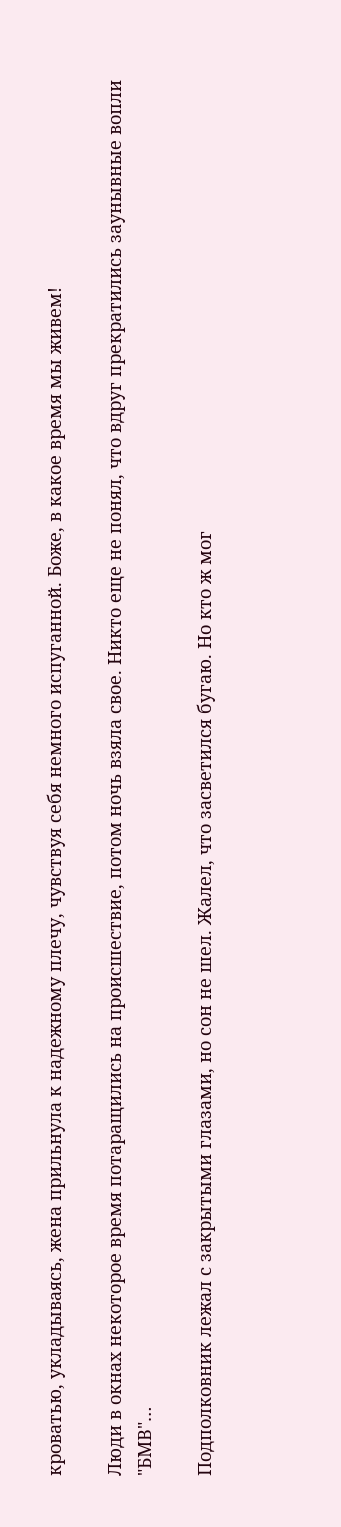кроватью, укладываясь, жена прильнула к надежному плечу, чувствуя себя немного испуганной. Боже, в какое время мы живем!

Люди в окнах некоторое время потаращились на происшествие, потом ночь взяла свое. Никто еще не понял, что вдруг прекратились заунывные вопли "БМВ"…

Подполковник лежал с закрытыми глазами, но сон не шел. Жалел, что засветился бугаю. Но кто ж мог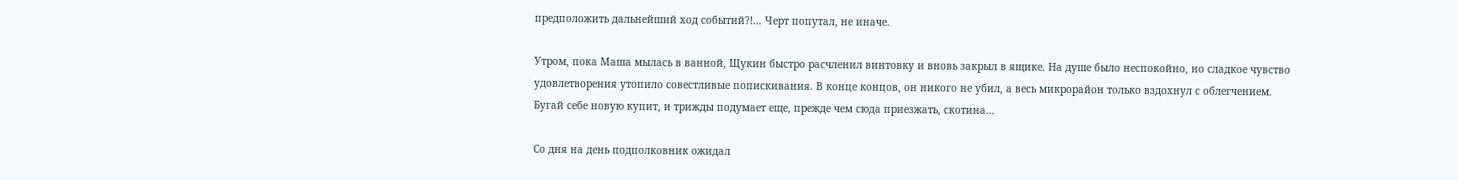предположить дальнейший ход событий?!… Черт попутал, не иначе.

Утром, пока Маша мылась в ванной, Щукин быстро расчленил винтовку и вновь закрыл в ящике. На душе было неспокойно, но сладкое чувство удовлетворения утопило совестливые попискивания. В конце концов, он никого не убил, а весь микрорайон только вздохнул с облегчением. Бугай себе новую купит, и трижды подумает еще, прежде чем сюда приезжать, скотина…

Со дня на день подполковник ожидал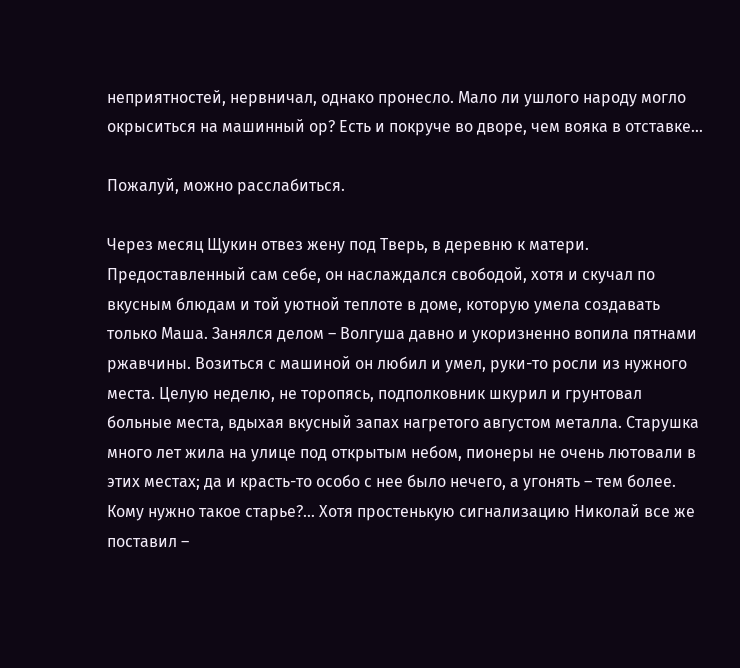неприятностей, нервничал, однако пронесло. Мало ли ушлого народу могло окрыситься на машинный ор? Есть и покруче во дворе, чем вояка в отставке…

Пожалуй, можно расслабиться.

Через месяц Щукин отвез жену под Тверь, в деревню к матери. Предоставленный сам себе, он наслаждался свободой, хотя и скучал по вкусным блюдам и той уютной теплоте в доме, которую умела создавать только Маша. Занялся делом – Волгуша давно и укоризненно вопила пятнами ржавчины. Возиться с машиной он любил и умел, руки-то росли из нужного места. Целую неделю, не торопясь, подполковник шкурил и грунтовал больные места, вдыхая вкусный запах нагретого августом металла. Старушка много лет жила на улице под открытым небом, пионеры не очень лютовали в этих местах; да и красть-то особо с нее было нечего, а угонять – тем более. Кому нужно такое старье?… Хотя простенькую сигнализацию Николай все же поставил –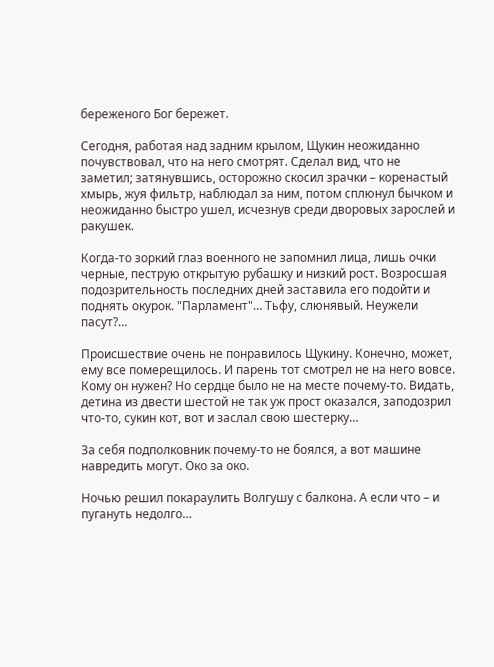береженого Бог бережет.

Сегодня, работая над задним крылом, Щукин неожиданно почувствовал, что на него смотрят. Сделал вид, что не заметил; затянувшись, осторожно скосил зрачки – коренастый хмырь, жуя фильтр, наблюдал за ним, потом сплюнул бычком и неожиданно быстро ушел, исчезнув среди дворовых зарослей и ракушек.

Когда-то зоркий глаз военного не запомнил лица, лишь очки черные, пеструю открытую рубашку и низкий рост. Возросшая подозрительность последних дней заставила его подойти и поднять окурок. "Парламент"… Тьфу, слюнявый. Неужели пасут?…

Происшествие очень не понравилось Щукину. Конечно, может, ему все померещилось. И парень тот смотрел не на него вовсе. Кому он нужен? Но сердце было не на месте почему-то. Видать, детина из двести шестой не так уж прост оказался, заподозрил что-то, сукин кот, вот и заслал свою шестерку…

За себя подполковник почему-то не боялся, а вот машине навредить могут. Око за око.

Ночью решил покараулить Волгушу с балкона. А если что – и пугануть недолго…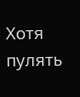Хотя пулять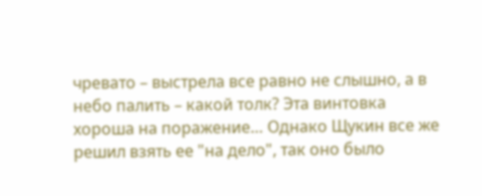чревато – выстрела все равно не слышно, а в небо палить – какой толк? Эта винтовка хороша на поражение… Однако Щукин все же решил взять ее "на дело", так оно было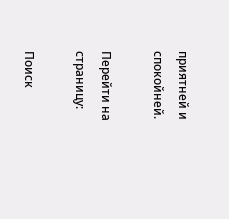приятней и спокойней.

Перейти на страницу:

Поиск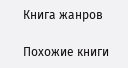Книга жанров

Похожие книги